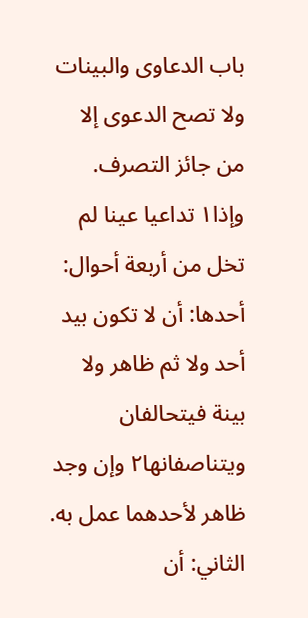باب الدعاوى والبينات
ولا تصح الدعوى إلا من جائز التصرف.
وإذا١ تداعيا عينا لم تخل من أربعة أحوال: أحدها: أن لا تكون بيد أحد ولا ثم ظاهر ولا بينة فيتحالفان ويتناصفانها٢ وإن وجد ظاهر لأحدهما عمل به.
الثاني: أن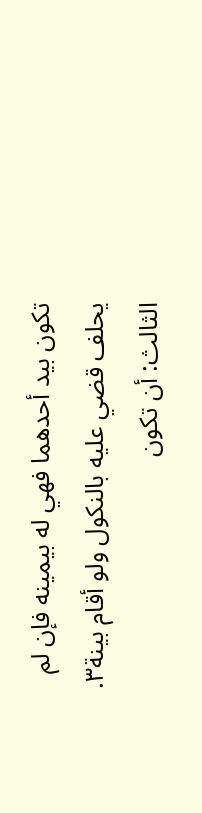تكون بيد أحدهما فهي له بيمينه فإن لم يحلف قضي عليه بالنكول ولو أقام بينة٣.
الثالث: أن تكون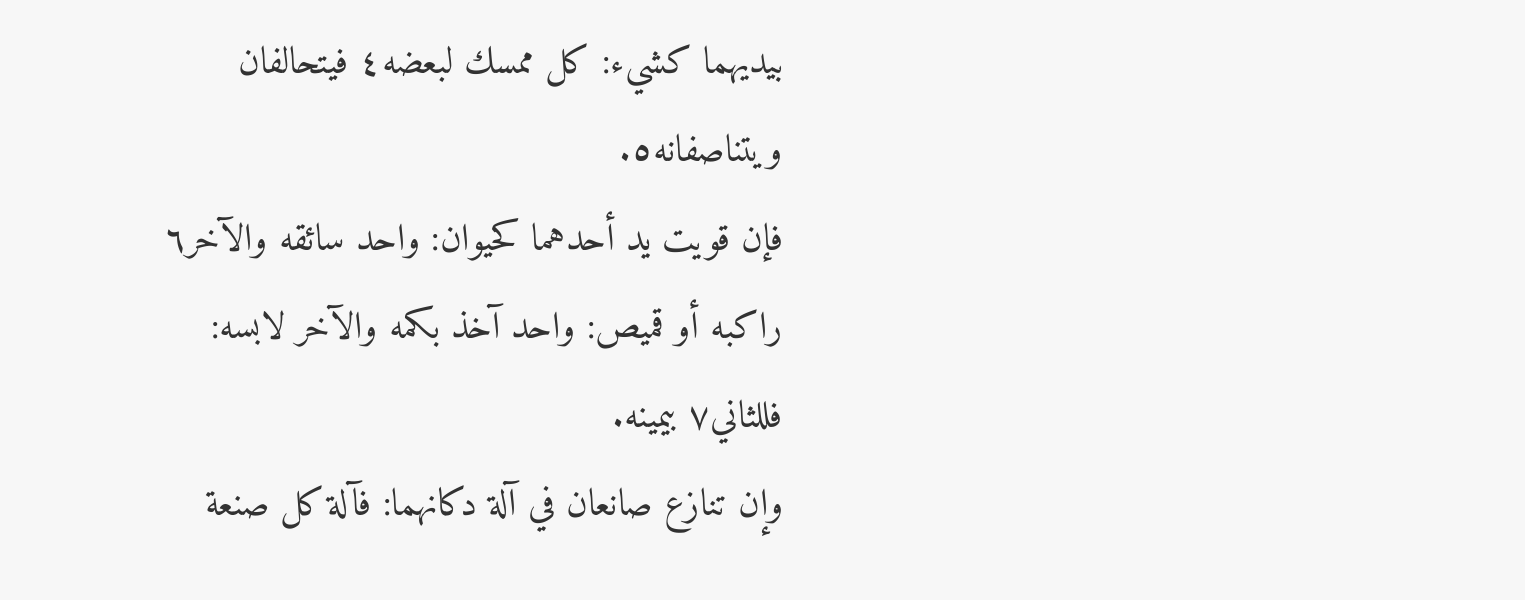بيديهما كشيء: كل ممسك لبعضه٤ فيتحالفان ويتناصفانه٥.
فإن قويت يد أحدهما كحيوان: واحد سائقه والآخر٦ راكبه أو قميص: واحد آخذ بكمه والآخر لابسه: فللثاني٧ بيمينه.
وإن تنازع صانعان في آلة دكانهما: فآلة كل صنعة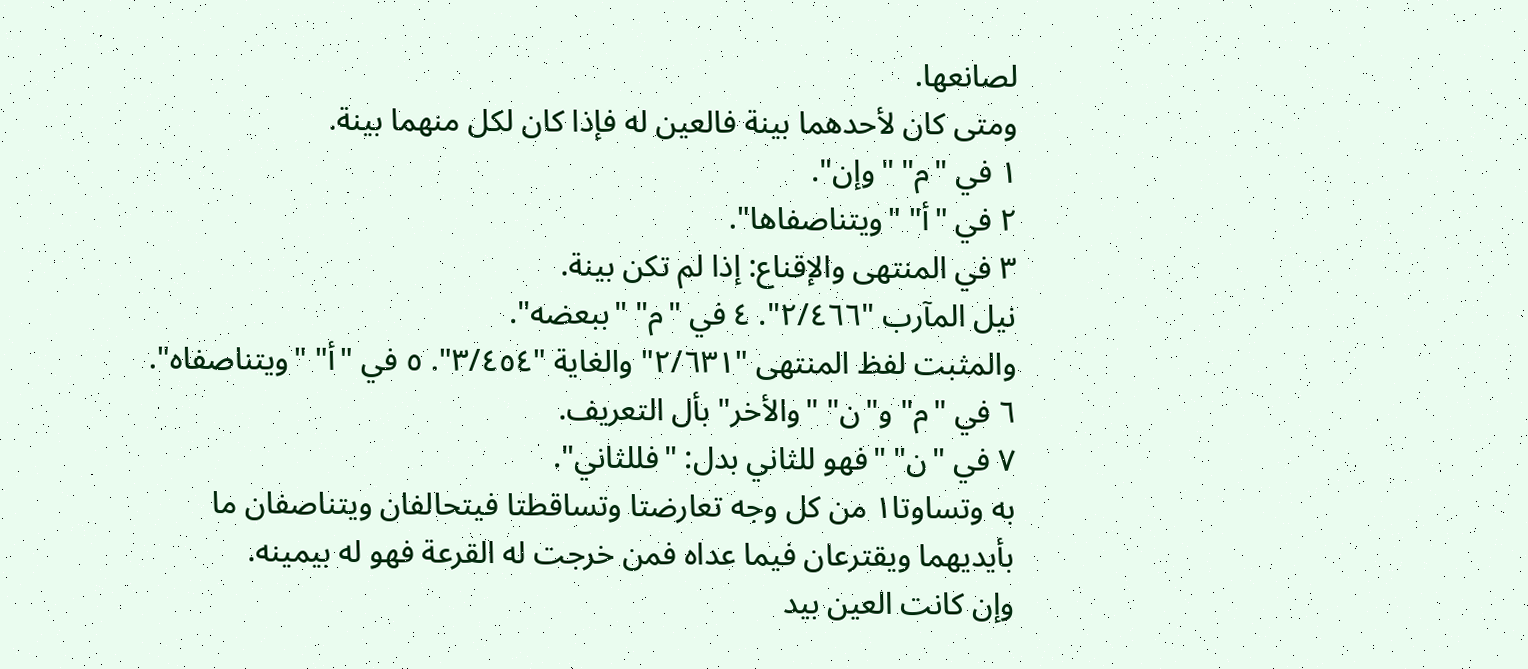لصانعها.
ومتى كان لأحدهما بينة فالعين له فإذا كان لكل منهما بينة.
١ في "م" "وإن".
٢ في "أ" "ويتناصفاها".
٣ في المنتهى والإقناع: إذا لم تكن بينة.
نيل المآرب "٢/٤٦٦". ٤ في "م" "ببعضه".
والمثبت لفظ المنتهى "٢/٦٣١" والغاية "٣/٤٥٤". ٥ في "أ" "ويتناصفاه".
٦ في "م" و"ن" "والأخر" بأل التعريف.
٧ في "ن" "فهو للثاني بدل: "فللثاني".
به وتساوتا١ من كل وجه تعارضتا وتساقطتا فيتحالفان ويتناصفان ما بأيديهما ويقترعان فيما عداه فمن خرجت له القرعة فهو له بيمينه.
وإن كانت العين بيد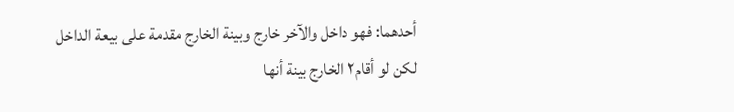أحدهما: فهو داخل والآخر خارج وبينة الخارج مقدمة على بيعة الداخل لكن لو أقام٢ الخارج بينة أنها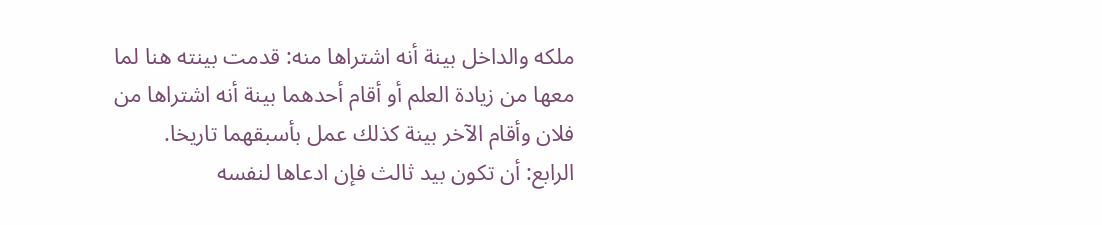ملكه والداخل بينة أنه اشتراها منه: قدمت بينته هنا لما معها من زيادة العلم أو أقام أحدهما بينة أنه اشتراها من فلان وأقام الآخر بينة كذلك عمل بأسبقهما تاريخا.
الرابع: أن تكون بيد ثالث فإن ادعاها لنفسه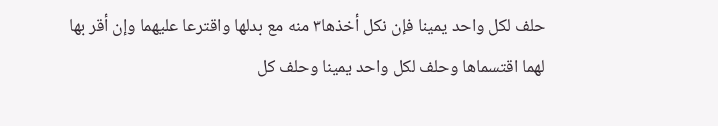حلف لكل واحد يمينا فإن نكل أخذها٣ منه مع بدلها واقترعا عليهما وإن أقر بها لهما اقتسماها وحلف لكل واحد يمينا وحلف كل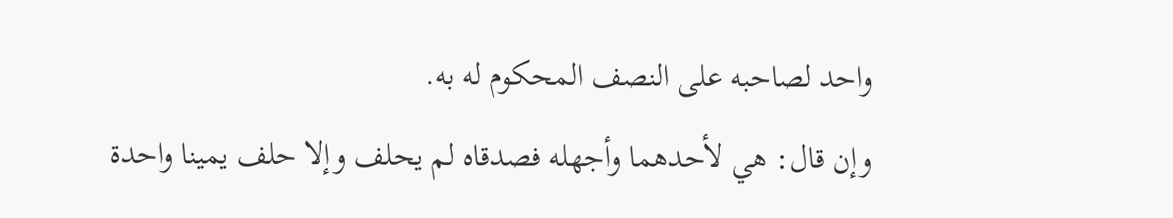واحد لصاحبه على النصف المحكوم له به.
وإن قال: هي لأحدهما وأجهله فصدقاه لم يحلف وإلا حلف يمينا واحدة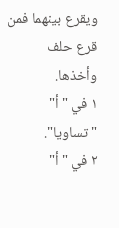ويقرع بينهما فمن قرع حلف وأخذها.
١ في "أ" "تساويا".
٢ في "أ"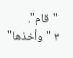"قام".
٣ "وأخذها"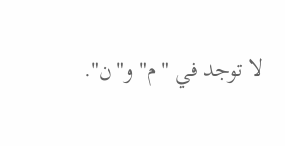لا توجد في "م" و"ن".